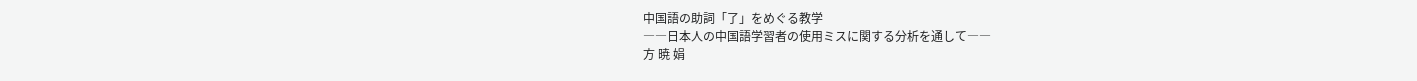中国語の助詞「了」をめぐる教学
――日本人の中国語学習者の使用ミスに関する分析を通して――
方 暁 娟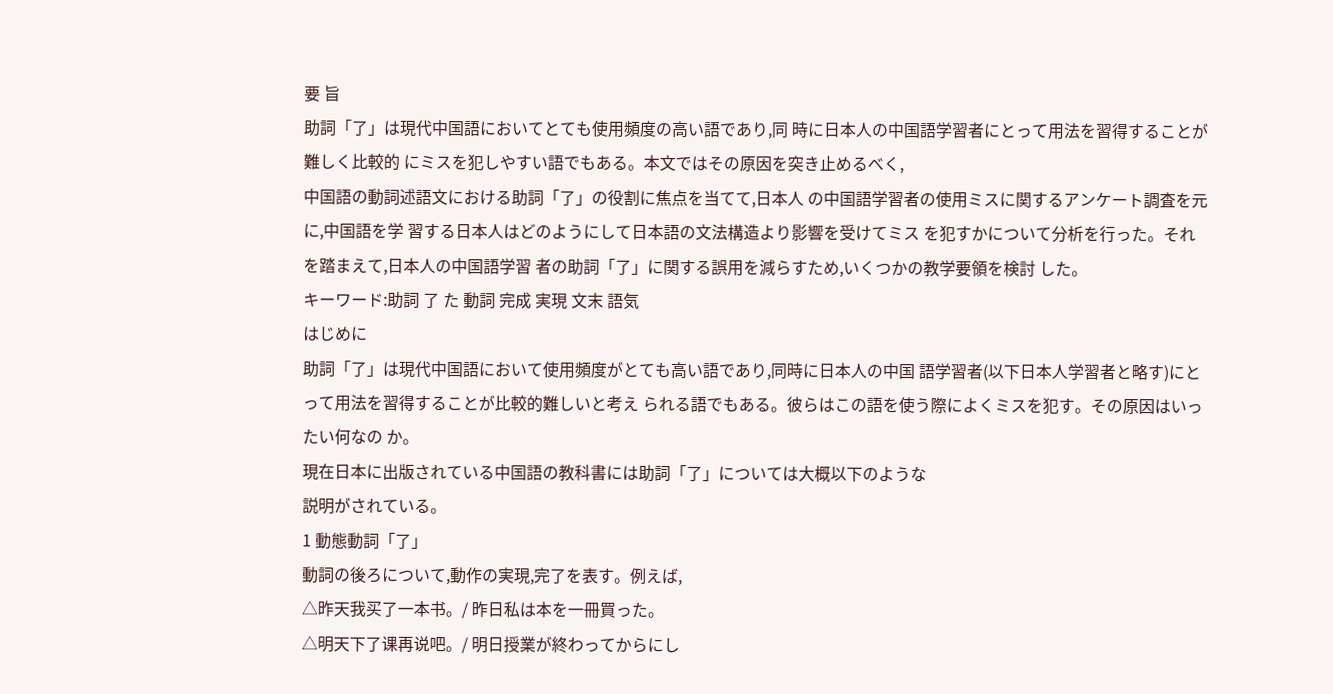要 旨
助詞「了」は現代中国語においてとても使用頻度の高い語であり,同 時に日本人の中国語学習者にとって用法を習得することが難しく比較的 にミスを犯しやすい語でもある。本文ではその原因を突き止めるべく,
中国語の動詞述語文における助詞「了」の役割に焦点を当てて,日本人 の中国語学習者の使用ミスに関するアンケート調査を元に,中国語を学 習する日本人はどのようにして日本語の文法構造より影響を受けてミス を犯すかについて分析を行った。それを踏まえて,日本人の中国語学習 者の助詞「了」に関する誤用を減らすため,いくつかの教学要領を検討 した。
キーワード:助詞 了 た 動詞 完成 実現 文末 語気
はじめに
助詞「了」は現代中国語において使用頻度がとても高い語であり,同時に日本人の中国 語学習者(以下日本人学習者と略す)にとって用法を習得することが比較的難しいと考え られる語でもある。彼らはこの語を使う際によくミスを犯す。その原因はいったい何なの か。
現在日本に出版されている中国語の教科書には助詞「了」については大概以下のような
説明がされている。
1 動態動詞「了」
動詞の後ろについて,動作の実現,完了を表す。例えば,
△昨天我买了一本书。/ 昨日私は本を一冊買った。
△明天下了课再说吧。/ 明日授業が終わってからにし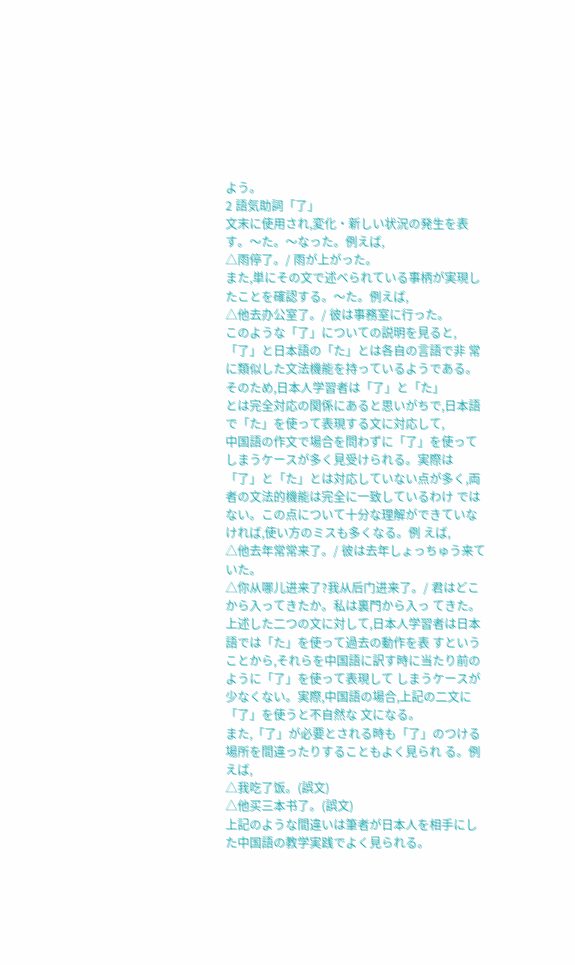よう。
2 語気助詞「了」
文末に使用され,変化・新しい状況の発生を表す。〜た。〜なった。例えば,
△雨停了。/ 雨が上がった。
また,単にその文で述べられている事柄が実現したことを確認する。〜た。例えば,
△他去办公室了。/ 彼は事務室に行った。
このような「了」についての説明を見ると,「了」と日本語の「た」とは各自の言語で非 常に類似した文法機能を持っているようである。そのため,日本人学習者は「了」と「た」
とは完全対応の関係にあると思いがちで,日本語で「た」を使って表現する文に対応して,
中国語の作文で場合を問わずに「了」を使ってしまうケースが多く見受けられる。実際は
「了」と「た」とは対応していない点が多く,両者の文法的機能は完全に一致しているわけ ではない。この点について十分な理解ができていなければ,使い方のミスも多くなる。例 えば,
△他去年常常来了。/ 彼は去年しょっちゅう来ていた。
△你从哪儿进来了?我从后门进来了。/ 君はどこから入ってきたか。私は裏門から入っ てきた。
上述した二つの文に対して,日本人学習者は日本語では「た」を使って過去の動作を表 すということから,それらを中国語に訳す時に当たり前のように「了」を使って表現して しまうケースが少なくない。実際,中国語の場合,上記の二文に「了」を使うと不自然な 文になる。
また,「了」が必要とされる時も「了」のつける場所を間違ったりすることもよく見られ る。例えば,
△我吃了饭。(誤文)
△他买三本书了。(誤文)
上記のような間違いは筆者が日本人を相手にした中国語の教学実践でよく見られる。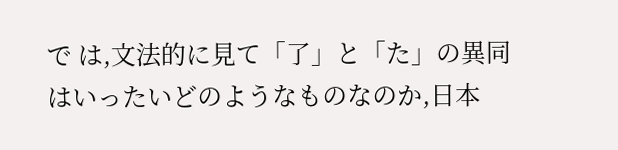で は,文法的に見て「了」と「た」の異同はいったいどのようなものなのか,日本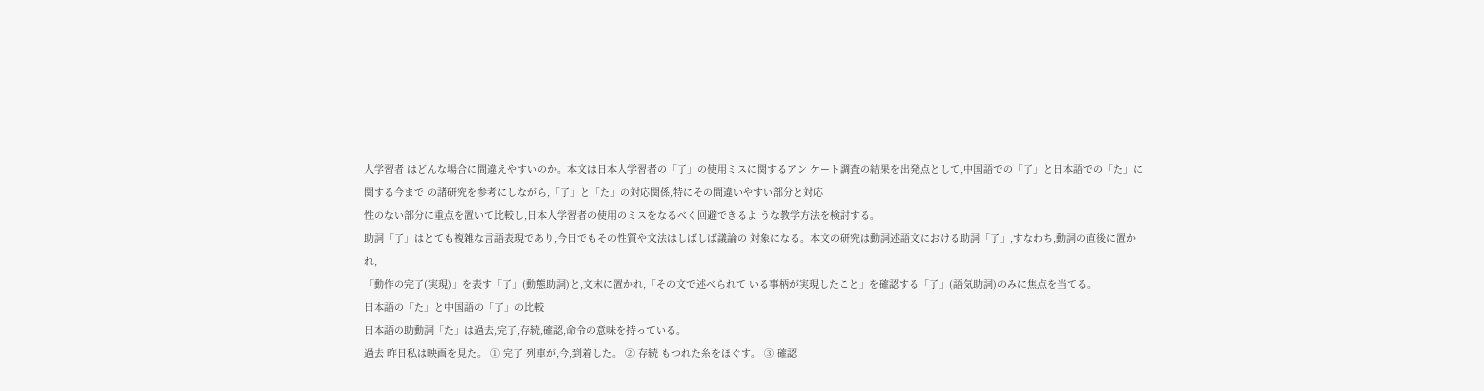人学習者 はどんな場合に間違えやすいのか。本文は日本人学習者の「了」の使用ミスに関するアン ケート調査の結果を出発点として,中国語での「了」と日本語での「た」に関する今まで の諸研究を参考にしながら,「了」と「た」の対応関係,特にその間違いやすい部分と対応
性のない部分に重点を置いて比較し,日本人学習者の使用のミスをなるべく回避できるよ うな教学方法を検討する。
助詞「了」はとても複雑な言語表現であり,今日でもその性質や文法はしばしば議論の 対象になる。本文の研究は動詞述語文における助詞「了」,すなわち,動詞の直後に置かれ,
「動作の完了(実現)」を表す「了」(動態助詞)と,文末に置かれ,「その文で述べられて いる事柄が実現したこと」を確認する「了」(語気助詞)のみに焦点を当てる。
日本語の「た」と中国語の「了」の比較
日本語の助動詞「た」は過去,完了,存続,確認,命令の意味を持っている。
過去 昨日私は映画を見た。 ① 完了 列車が,今,到着した。 ② 存続 もつれた糸をほぐす。 ③ 確認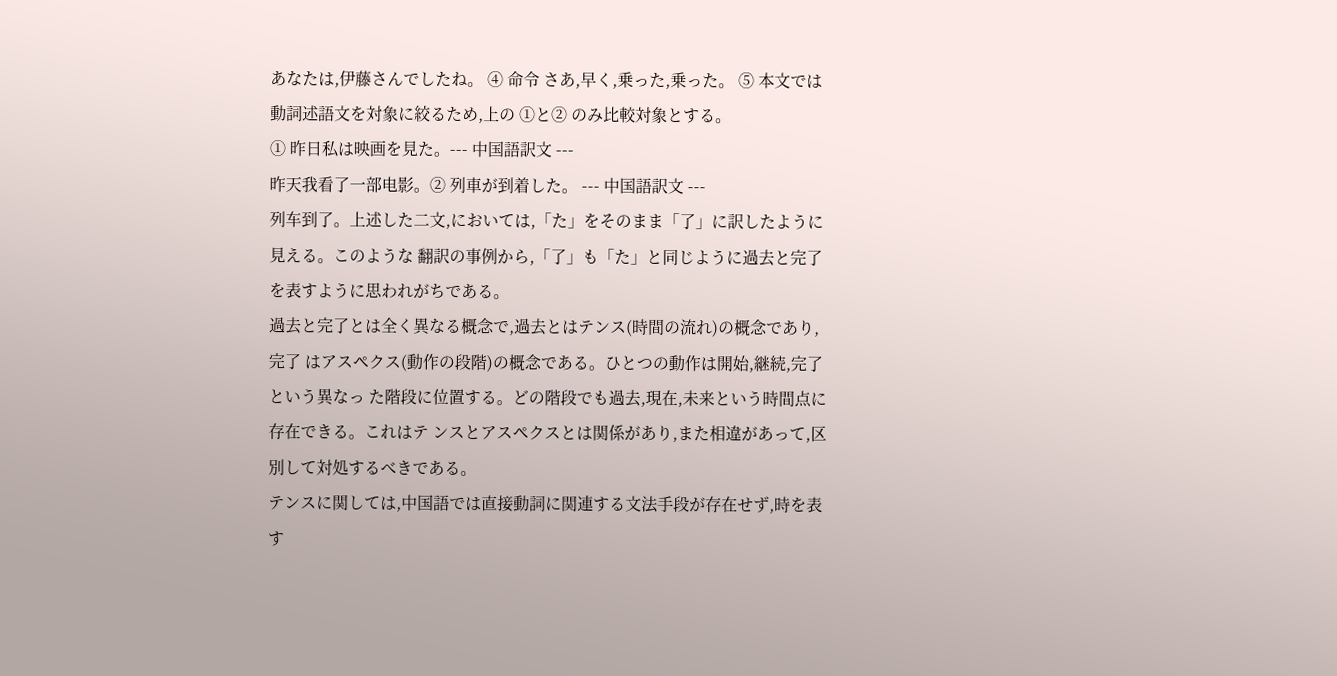あなたは,伊藤さんでしたね。 ④ 命令 さあ,早く,乗った,乗った。 ⑤ 本文では動詞述語文を対象に絞るため,上の ①と② のみ比較対象とする。
① 昨日私は映画を見た。--- 中国語訳文 ---
昨天我看了一部电影。② 列車が到着した。 --- 中国語訳文 ---
列车到了。上述した二文,においては,「た」をそのまま「了」に訳したように見える。このような 翻訳の事例から,「了」も「た」と同じように過去と完了を表すように思われがちである。
過去と完了とは全く異なる概念で,過去とはテンス(時間の流れ)の概念であり,完了 はアスペクス(動作の段階)の概念である。ひとつの動作は開始,継続,完了という異なっ た階段に位置する。どの階段でも過去,現在,未来という時間点に存在できる。これはテ ンスとアスペクスとは関係があり,また相違があって,区別して対処するべきである。
テンスに関しては,中国語では直接動詞に関連する文法手段が存在せず,時を表す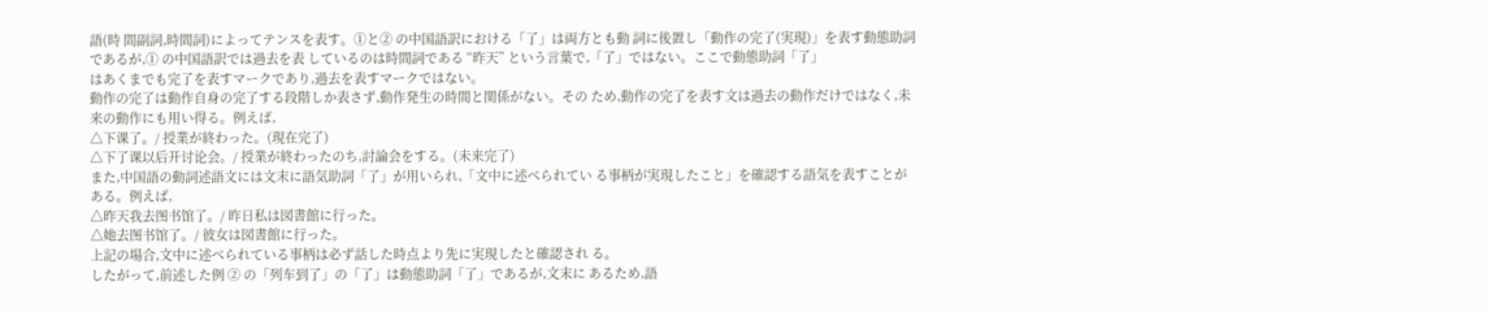語(時 間副詞,時間詞)によってテンスを表す。①と② の中国語訳における「了」は両方とも動 詞に後置し「動作の完了(実現)」を表す動態助詞であるが,① の中国語訳では過去を表 しているのは時間詞である “昨天” という言葉で,「了」ではない。ここで動態助詞「了」
はあくまでも完了を表すマークであり,過去を表すマークではない。
動作の完了は動作自身の完了する段階しか表さず,動作発生の時間と関係がない。その ため,動作の完了を表す文は過去の動作だけではなく,未来の動作にも用い得る。例えば,
△下课了。/ 授業が終わった。(現在完了)
△下了课以后开讨论会。/ 授業が終わったのち,討論会をする。(未来完了)
また,中国語の動詞述語文には文末に語気助詞「了」が用いられ,「文中に述べられてい る事柄が実現したこと」を確認する語気を表すことがある。例えば,
△昨天我去图书馆了。/ 昨日私は図書館に行った。
△她去图书馆了。/ 彼女は図書館に行った。
上記の場合,文中に述べられている事柄は必ず話した時点より先に実現したと確認され る。
したがって,前述した例 ② の「列车到了」の「了」は動態助詞「了」であるが,文末に あるため,語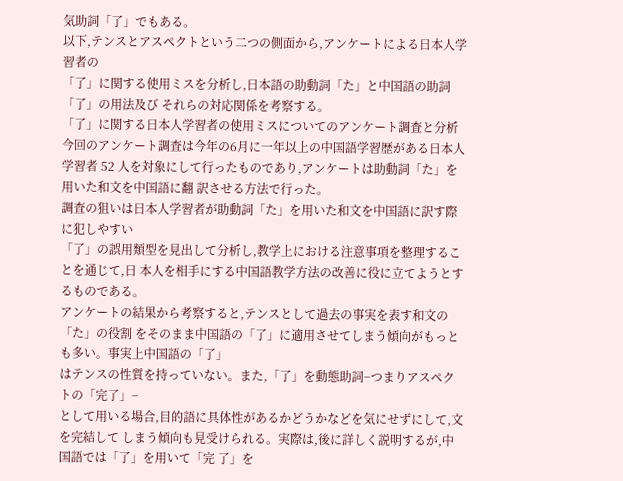気助詞「了」でもある。
以下,テンスとアスペクトという二つの側面から,アンケートによる日本人学習者の
「了」に関する使用ミスを分析し,日本語の助動詞「た」と中国語の助詞「了」の用法及び それらの対応関係を考察する。
「了」に関する日本人学習者の使用ミスについてのアンケート調査と分析
今回のアンケート調査は今年の6月に一年以上の中国語学習歴がある日本人学習者 52 人を対象にして行ったものであり,アンケートは助動詞「た」を用いた和文を中国語に翻 訳させる方法で行った。
調査の狙いは日本人学習者が助動詞「た」を用いた和文を中国語に訳す際に犯しやすい
「了」の誤用類型を見出して分析し,教学上における注意事項を整理することを通じて,日 本人を相手にする中国語教学方法の改善に役に立てようとするものである。
アンケートの結果から考察すると,テンスとして過去の事実を表す和文の「た」の役割 をそのまま中国語の「了」に適用させてしまう傾向がもっとも多い。事実上中国語の「了」
はテンスの性質を持っていない。また,「了」を動態助詞−つまりアスペクトの「完了」−
として用いる場合,目的語に具体性があるかどうかなどを気にせずにして,文を完結して しまう傾向も見受けられる。実際は,後に詳しく説明するが,中国語では「了」を用いて「完 了」を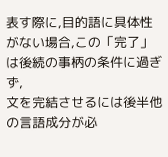表す際に,目的語に具体性がない場合,この「完了」は後続の事柄の条件に過ぎず,
文を完結させるには後半他の言語成分が必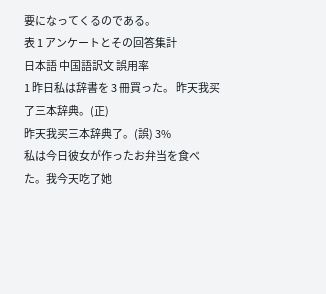要になってくるのである。
表 1 アンケートとその回答集計
日本語 中国語訳文 誤用率
1 昨日私は辞書を 3 冊買った。 昨天我买了三本辞典。(正)
昨天我买三本辞典了。(誤) 3%
私は今日彼女が作ったお弁当を食べた。我今天吃了她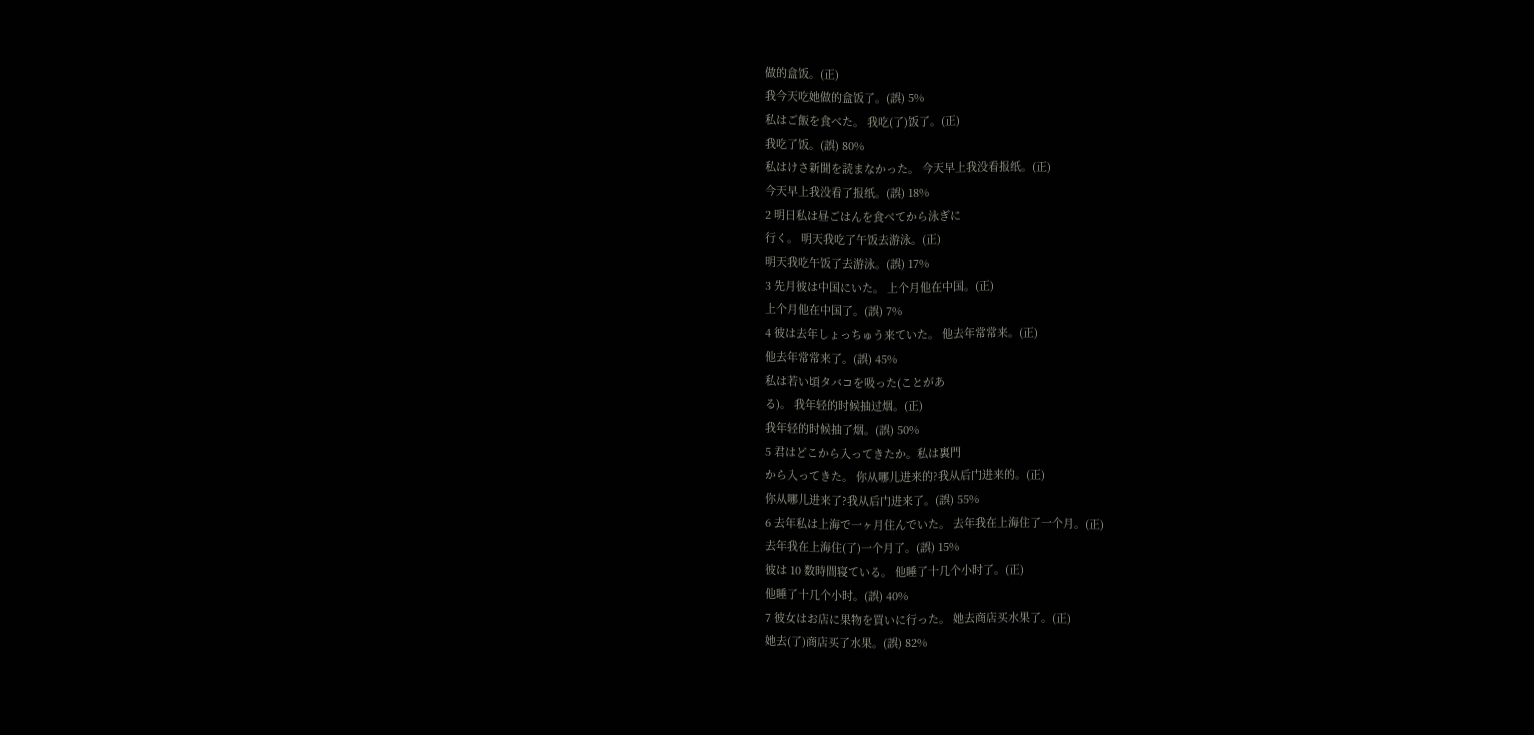做的盒饭。(正)
我今天吃她做的盒饭了。(誤) 5%
私はご飯を食べた。 我吃(了)饭了。(正)
我吃了饭。(誤) 80%
私はけさ新聞を読まなかった。 今天早上我没看报纸。(正)
今天早上我没看了报纸。(誤) 18%
2 明日私は昼ごはんを食べてから泳ぎに
行く。 明天我吃了午饭去游泳。(正)
明天我吃午饭了去游泳。(誤) 17%
3 先月彼は中国にいた。 上个月他在中国。(正)
上个月他在中国了。(誤) 7%
4 彼は去年しょっちゅう来ていた。 他去年常常来。(正)
他去年常常来了。(誤) 45%
私は若い頃タバコを吸った(ことがあ
る)。 我年轻的时候抽过烟。(正)
我年轻的时候抽了烟。(誤) 50%
5 君はどこから入ってきたか。私は裏門
から入ってきた。 你从哪儿进来的?我从后门进来的。(正)
你从哪儿进来了?我从后门进来了。(誤) 55%
6 去年私は上海で一ヶ月住んでいた。 去年我在上海住了一个月。(正)
去年我在上海住(了)一个月了。(誤) 15%
彼は 10 数時間寝ている。 他睡了十几个小时了。(正)
他睡了十几个小时。(誤) 40%
7 彼女はお店に果物を買いに行った。 她去商店买水果了。(正)
她去(了)商店买了水果。(誤) 82%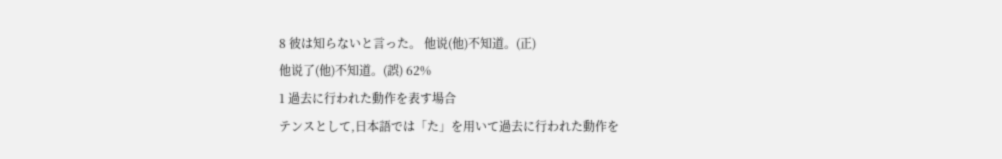8 彼は知らないと言った。 他说(他)不知道。(正)
他说了(他)不知道。(誤) 62%
1 過去に行われた動作を表す場合
テンスとして,日本語では「た」を用いて過去に行われた動作を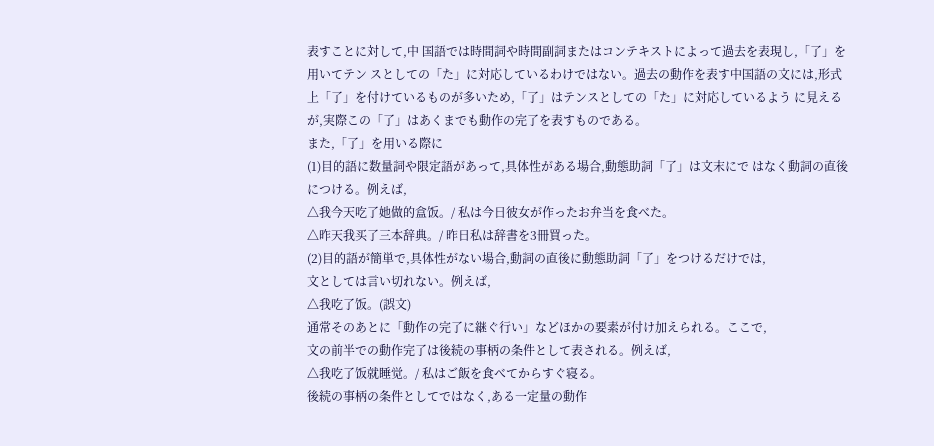表すことに対して,中 国語では時間詞や時間副詞またはコンテキストによって過去を表現し,「了」を用いてテン スとしての「た」に対応しているわけではない。過去の動作を表す中国語の文には,形式 上「了」を付けているものが多いため,「了」はテンスとしての「た」に対応しているよう に見えるが,実際この「了」はあくまでも動作の完了を表すものである。
また,「了」を用いる際に
(1)目的語に数量詞や限定語があって,具体性がある場合,動態助詞「了」は文末にで はなく動詞の直後につける。例えば,
△我今天吃了她做的盒饭。/ 私は今日彼女が作ったお弁当を食べた。
△昨天我买了三本辞典。/ 昨日私は辞書を3冊買った。
(2)目的語が簡単で,具体性がない場合,動詞の直後に動態助詞「了」をつけるだけでは,
文としては言い切れない。例えば,
△我吃了饭。(誤文)
通常そのあとに「動作の完了に継ぐ行い」などほかの要素が付け加えられる。ここで,
文の前半での動作完了は後続の事柄の条件として表される。例えば,
△我吃了饭就睡觉。/ 私はご飯を食べてからすぐ寝る。
後続の事柄の条件としてではなく,ある一定量の動作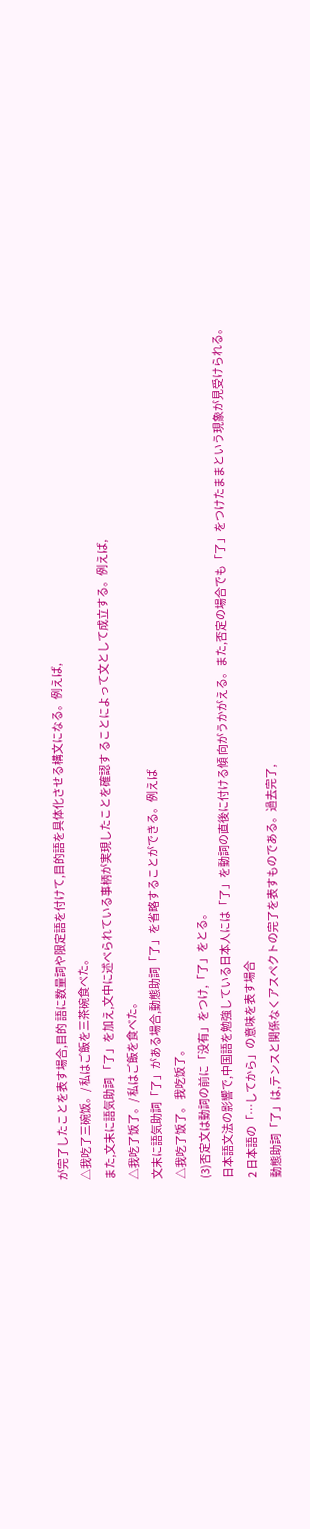が完了したことを表す場合,目的 語に数量詞や限定語を付けて,目的語を具体化させる構文になる。例えば,
△我吃了三碗饭。/ 私はご飯を三茶碗食べた。
また,文末に語気助詞 「了」を加え,文中に述べられている事柄が実現したことを確認す ることによって文として成立する。例えば,
△我吃了饭了。/ 私はご飯を食べた。
文末に語気助詞「了」がある場合,動態助詞「了」を省略することができる。例えば
△我吃了饭了。 我吃饭了。
(3)否定文は動詞の前に「没有」をつけ,「了」をとる。
日本語文法の影響で,中国語を勉強している日本人には「了」を動詞の直後に付ける傾 向がうかがえる。また,否定の場合でも「了」をつけたままという現象が見受けられる。
2 日本語の「…してから」の意味を表す場合
動態助詞「了」は,テンスと関係なくアスペクトの完了を表すものである。過去完了,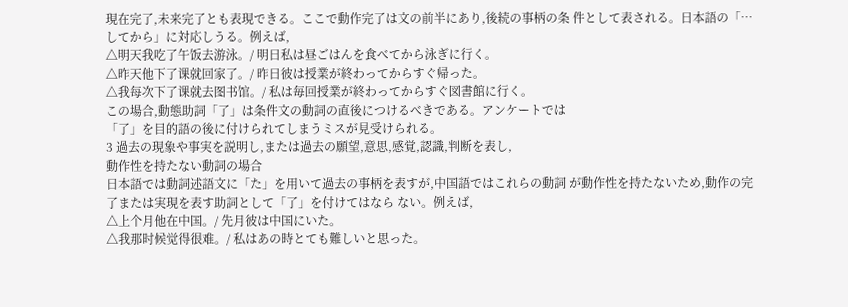現在完了,未来完了とも表現できる。ここで動作完了は文の前半にあり,後続の事柄の条 件として表される。日本語の「…してから」に対応しうる。例えば,
△明天我吃了午饭去游泳。/ 明日私は昼ごはんを食べてから泳ぎに行く。
△昨天他下了课就回家了。/ 昨日彼は授業が終わってからすぐ帰った。
△我每次下了课就去图书馆。/ 私は毎回授業が終わってからすぐ図書館に行く。
この場合,動態助詞「了」は条件文の動詞の直後につけるべきである。アンケートでは
「了」を目的語の後に付けられてしまうミスが見受けられる。
3 過去の現象や事実を説明し,または過去の願望,意思,感覚,認識,判断を表し,
動作性を持たない動詞の場合
日本語では動詞述語文に「た」を用いて過去の事柄を表すが,中国語ではこれらの動詞 が動作性を持たないため,動作の完了または実現を表す助詞として「了」を付けてはなら ない。例えば,
△上个月他在中国。/ 先月彼は中国にいた。
△我那时候觉得很难。/ 私はあの時とても難しいと思った。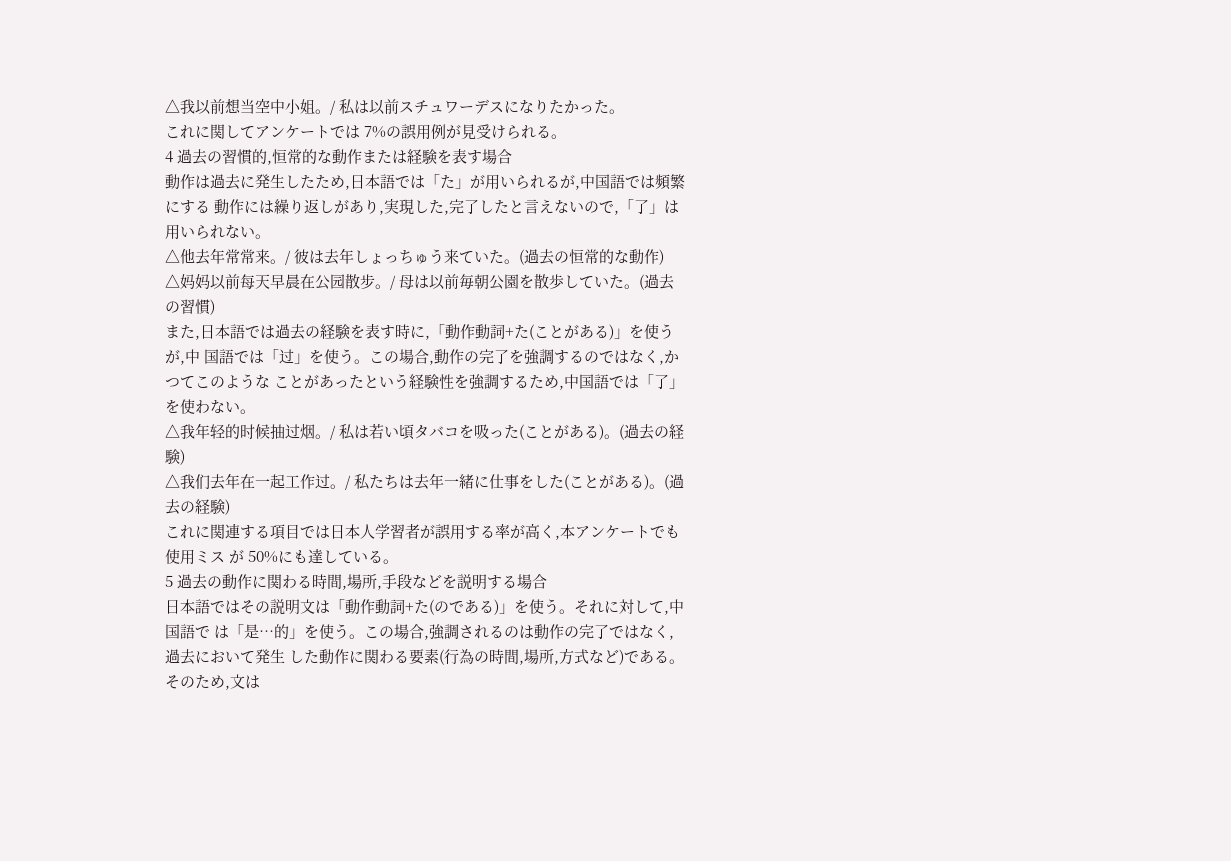△我以前想当空中小姐。/ 私は以前スチュワーデスになりたかった。
これに関してアンケートでは 7%の誤用例が見受けられる。
4 過去の習慣的,恒常的な動作または経験を表す場合
動作は過去に発生したため,日本語では「た」が用いられるが,中国語では頻繁にする 動作には繰り返しがあり,実現した,完了したと言えないので,「了」は用いられない。
△他去年常常来。/ 彼は去年しょっちゅう来ていた。(過去の恒常的な動作)
△妈妈以前每天早晨在公园散步。/ 母は以前毎朝公園を散歩していた。(過去の習慣)
また,日本語では過去の経験を表す時に,「動作動詞+た(ことがある)」を使うが,中 国語では「过」を使う。この場合,動作の完了を強調するのではなく,かつてこのような ことがあったという経験性を強調するため,中国語では「了」を使わない。
△我年轻的时候抽过烟。/ 私は若い頃タバコを吸った(ことがある)。(過去の経験)
△我们去年在一起工作过。/ 私たちは去年一緒に仕事をした(ことがある)。(過去の経験)
これに関連する項目では日本人学習者が誤用する率が高く,本アンケートでも使用ミス が 50%にも達している。
5 過去の動作に関わる時間,場所,手段などを説明する場合
日本語ではその説明文は「動作動詞+た(のである)」を使う。それに対して,中国語で は「是…的」を使う。この場合,強調されるのは動作の完了ではなく,過去において発生 した動作に関わる要素(行為の時間,場所,方式など)である。そのため,文は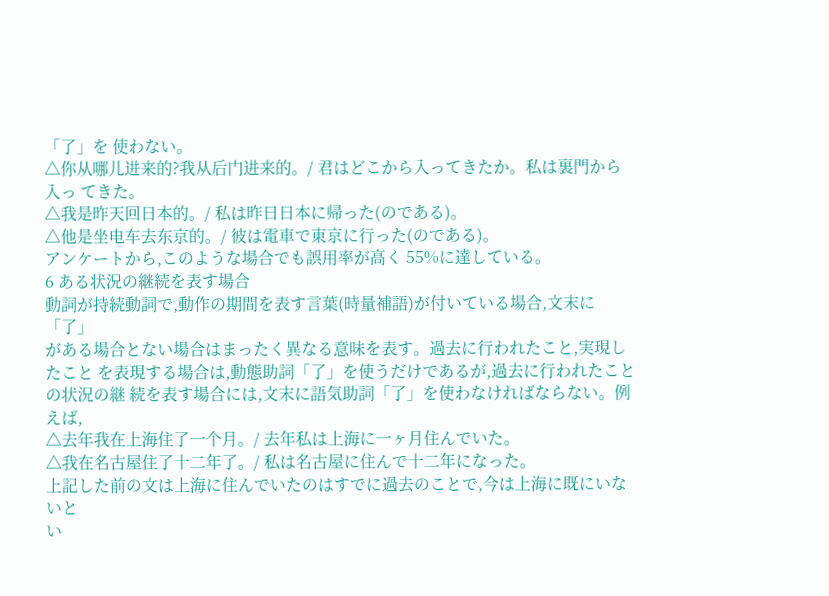「了」を 使わない。
△你从哪儿进来的?我从后门进来的。/ 君はどこから入ってきたか。私は裏門から入っ てきた。
△我是昨天回日本的。/ 私は昨日日本に帰った(のである)。
△他是坐电车去东京的。/ 彼は電車で東京に行った(のである)。
アンケートから,このような場合でも誤用率が高く 55%に達している。
6 ある状況の継続を表す場合
動詞が持続動詞で,動作の期間を表す言葉(時量補語)が付いている場合,文末に「了」
がある場合とない場合はまったく異なる意味を表す。過去に行われたこと,実現したこと を表現する場合は,動態助詞「了」を使うだけであるが,過去に行われたことの状況の継 続を表す場合には,文末に語気助詞「了」を使わなければならない。例えば,
△去年我在上海住了一个月。/ 去年私は上海に一ヶ月住んでいた。
△我在名古屋住了十二年了。/ 私は名古屋に住んで十二年になった。
上記した前の文は上海に住んでいたのはすでに過去のことで,今は上海に既にいないと
い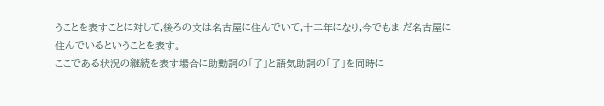うことを表すことに対して,後ろの文は名古屋に住んでいて,十二年になり,今でもま だ名古屋に住んでいるということを表す。
ここである状況の継続を表す場合に助動詞の「了」と語気助詞の「了」を同時に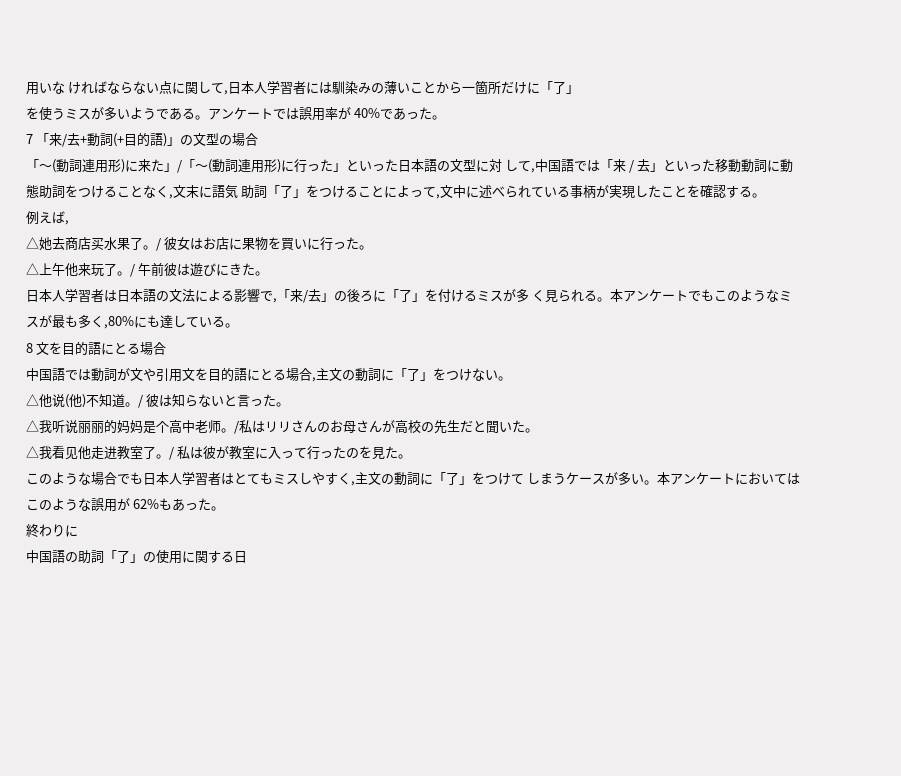用いな ければならない点に関して,日本人学習者には馴染みの薄いことから一箇所だけに「了」
を使うミスが多いようである。アンケートでは誤用率が 40%であった。
7 「来/去+動詞(+目的語)」の文型の場合
「〜(動詞連用形)に来た」/「〜(動詞連用形)に行った」といった日本語の文型に対 して,中国語では「来 / 去」といった移動動詞に動態助詞をつけることなく,文末に語気 助詞「了」をつけることによって,文中に述べられている事柄が実現したことを確認する。
例えば,
△她去商店买水果了。/ 彼女はお店に果物を買いに行った。
△上午他来玩了。/ 午前彼は遊びにきた。
日本人学習者は日本語の文法による影響で,「来/去」の後ろに「了」を付けるミスが多 く見られる。本アンケートでもこのようなミスが最も多く,80%にも達している。
8 文を目的語にとる場合
中国語では動詞が文や引用文を目的語にとる場合,主文の動詞に「了」をつけない。
△他说(他)不知道。/ 彼は知らないと言った。
△我听说丽丽的妈妈是个高中老师。/私はリリさんのお母さんが高校の先生だと聞いた。
△我看见他走进教室了。/ 私は彼が教室に入って行ったのを見た。
このような場合でも日本人学習者はとてもミスしやすく,主文の動詞に「了」をつけて しまうケースが多い。本アンケートにおいてはこのような誤用が 62%もあった。
終わりに
中国語の助詞「了」の使用に関する日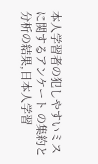本人学習者の犯しやすいミスに関するアンケート の集約と分析の結果,日本人学習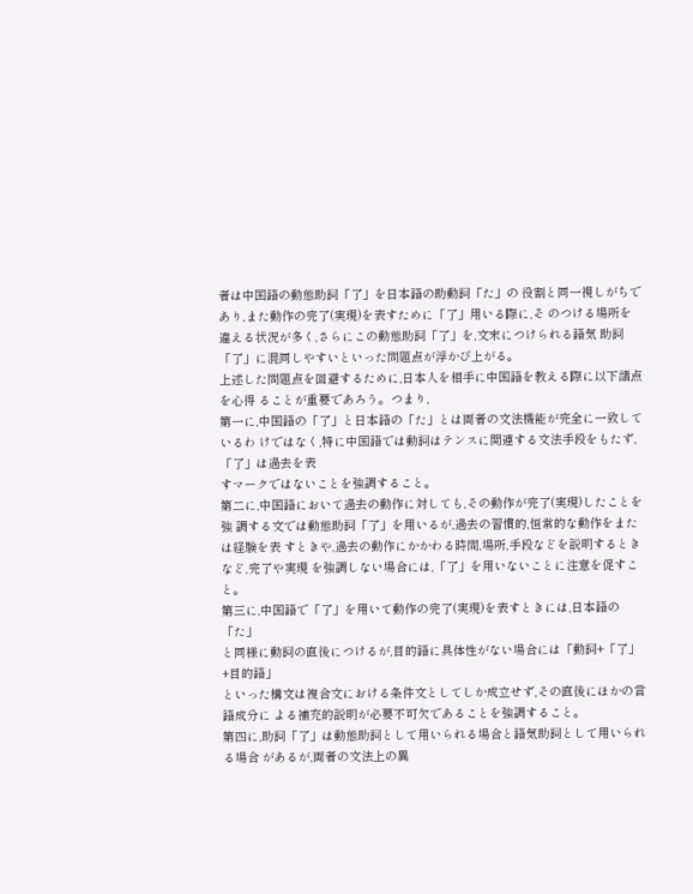者は中国語の動態助詞「了」を日本語の助動詞「た」の 役割と同一視しがちであり,また動作の完了(実現)を表すために「了」用いる際に,そ のつける場所を違える状況が多く,さらにこの動態助詞「了」を,文末につけられる語気 助詞「了」に混同しやすいといった問題点が浮かび上がる。
上述した問題点を回避するために,日本人を相手に中国語を教える際に以下諸点を心得 ることが重要であろう。つまり,
第一に,中国語の「了」と日本語の「た」とは両者の文法機能が完全に一致しているわ けではなく,特に中国語では動詞はテンスに関連する文法手段をもたず,「了」は過去を表
すマークではないことを強調すること。
第二に,中国語において過去の動作に対しても,その動作が完了(実現)したことを強 調する文では動態助詞「了」を用いるが,過去の習慣的,恒常的な動作をまたは経験を表 すときや,過去の動作にかかわる時間,場所,手段などを説明するときなど,完了や実現 を強調しない場合には,「了」を用いないことに注意を促すこと。
第三に,中国語で「了」を用いて動作の完了(実現)を表すときには,日本語の「た」
と同様に動詞の直後につけるが,目的語に具体性がない場合には「動詞+「了」+目的語」
といった構文は複合文における条件文としてしか成立せず,その直後にほかの言語成分に よる補充的説明が必要不可欠であることを強調すること。
第四に,助詞「了」は動態助詞として用いられる場合と語気助詞として用いられる場合 があるが,両者の文法上の異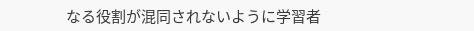なる役割が混同されないように学習者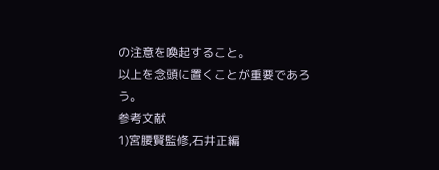の注意を喚起すること。
以上を念頭に置くことが重要であろう。
参考文献
1)宮腰賢監修,石井正編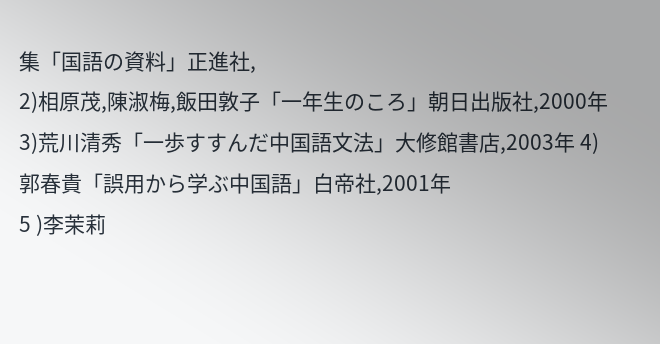集「国語の資料」正進社,
2)相原茂,陳淑梅,飯田敦子「一年生のころ」朝日出版社,2000年 3)荒川清秀「一歩すすんだ中国語文法」大修館書店,2003年 4)郭春貴「誤用から学ぶ中国語」白帝社,2001年
5 )李茉莉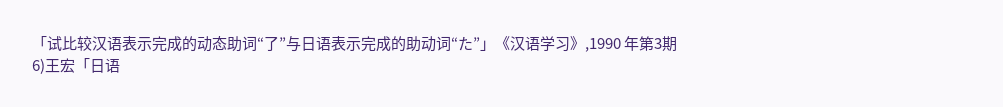「试比较汉语表示完成的动态助词“了”与日语表示完成的助动词“た”」《汉语学习》,1990 年第3期
6)王宏「日语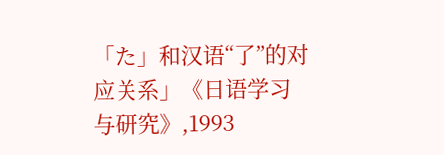「た」和汉语“了”的对应关系」《日语学习与研究》,1993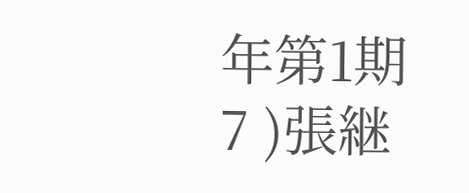年第1期
7 )張継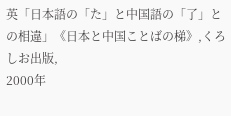英「日本語の「た」と中国語の「了」との相違」《日本と中国ことばの梯》,くろしお出版,
2000年